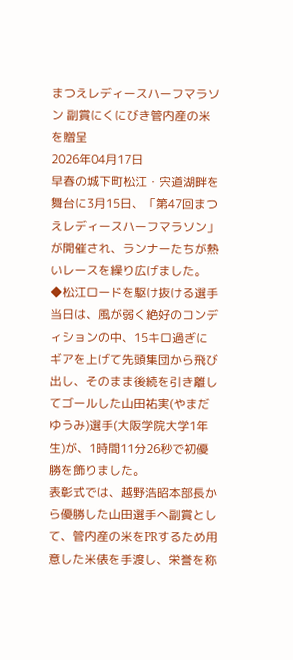まつえレディースハーフマラソン 副賞にくにびき管内産の米を贈呈
2026年04月17日
早春の城下町松江・宍道湖畔を舞台に3月15日、「第47回まつえレディースハーフマラソン」が開催され、ランナーたちが熱いレースを繰り広げました。
◆松江ロードを駆け抜ける選手
当日は、風が弱く絶好のコンディションの中、15キロ過ぎにギアを上げて先頭集団から飛び出し、そのまま後続を引き離してゴールした山田祐実(やまだゆうみ)選手(大阪学院大学1年生)が、1時間11分26秒で初優勝を飾りました。
表彰式では、越野浩昭本部長から優勝した山田選手へ副賞として、管内産の米をPRするため用意した米俵を手渡し、栄誉を称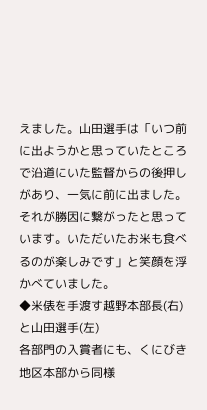えました。山田選手は「いつ前に出ようかと思っていたところで沿道にいた監督からの後押しがあり、一気に前に出ました。それが勝因に繋がったと思っています。いただいたお米も食べるのが楽しみです」と笑顔を浮かべていました。
◆米俵を手渡す越野本部長(右)と山田選手(左)
各部門の入賞者にも、くにびき地区本部から同様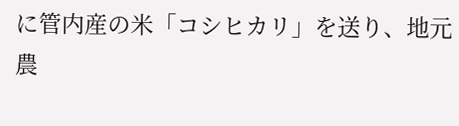に管内産の米「コシヒカリ」を送り、地元農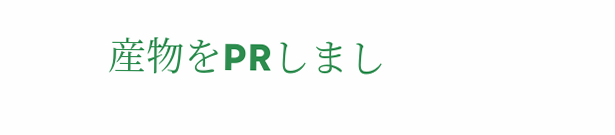産物をPRしまし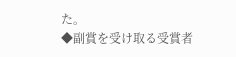た。
◆副賞を受け取る受賞者